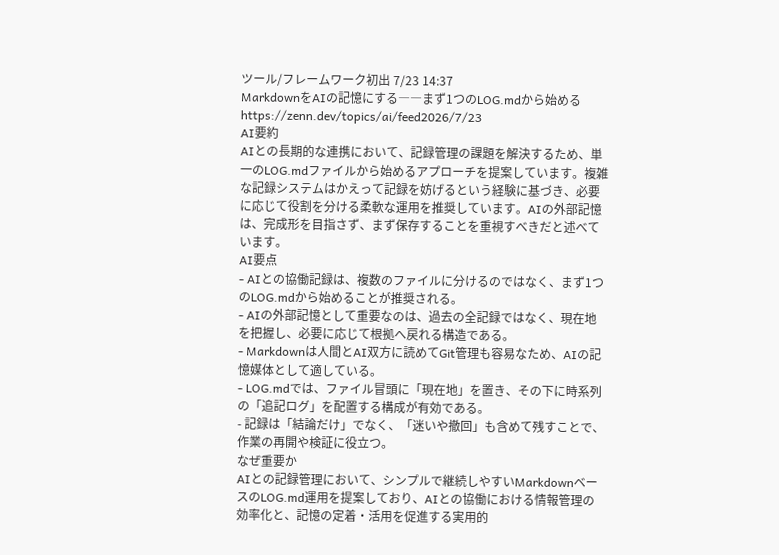ツール/フレームワーク初出 7/23 14:37
MarkdownをAIの記憶にする――まず1つのLOG.mdから始める
https://zenn.dev/topics/ai/feed2026/7/23
AI要約
AIとの長期的な連携において、記録管理の課題を解決するため、単一のLOG.mdファイルから始めるアプローチを提案しています。複雑な記録システムはかえって記録を妨げるという経験に基づき、必要に応じて役割を分ける柔軟な運用を推奨しています。AIの外部記憶は、完成形を目指さず、まず保存することを重視すべきだと述べています。
AI要点
- AIとの協働記録は、複数のファイルに分けるのではなく、まず1つのLOG.mdから始めることが推奨される。
- AIの外部記憶として重要なのは、過去の全記録ではなく、現在地を把握し、必要に応じて根拠へ戻れる構造である。
- Markdownは人間とAI双方に読めてGit管理も容易なため、AIの記憶媒体として適している。
- LOG.mdでは、ファイル冒頭に「現在地」を置き、その下に時系列の「追記ログ」を配置する構成が有効である。
- 記録は「結論だけ」でなく、「迷いや撤回」も含めて残すことで、作業の再開や検証に役立つ。
なぜ重要か
AIとの記録管理において、シンプルで継続しやすいMarkdownベースのLOG.md運用を提案しており、AIとの協働における情報管理の効率化と、記憶の定着・活用を促進する実用的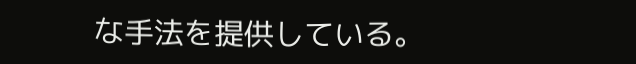な手法を提供している。